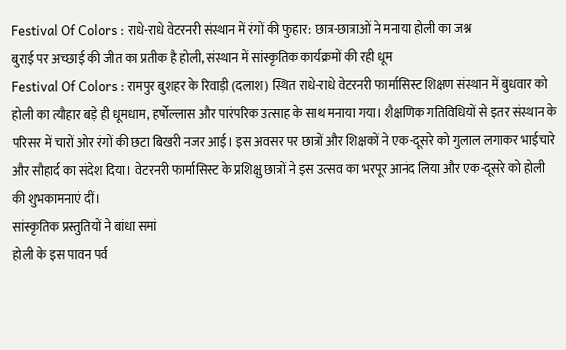Festival Of Colors : राधे-राधे वेटरनरी संस्थान में रंगों की फुहार: छात्र-छात्राओं ने मनाया होली का जश्न
बुराई पर अच्छाई की जीत का प्रतीक है होली, संस्थान में सांस्कृतिक कार्यक्रमों की रही धूम
Festival Of Colors : रामपुर बुशहर के रिवाड़ी (दलाश) स्थित राधे-राधे वेटरनरी फार्मासिस्ट शिक्षण संस्थान में बुधवार को होली का त्यौहार बड़े ही धूमधाम, हर्षोल्लास और पारंपरिक उत्साह के साथ मनाया गया। शैक्षणिक गतिविधियों से इतर संस्थान के परिसर में चारों ओर रंगों की छटा बिखरी नजर आई। इस अवसर पर छात्रों और शिक्षकों ने एक-दूसरे को गुलाल लगाकर भाईचारे और सौहार्द का संदेश दिया। वेटरनरी फार्मासिस्ट के प्रशिक्षु छात्रों ने इस उत्सव का भरपूर आनंद लिया और एक-दूसरे को होली की शुभकामनाएं दीं।
सांस्कृतिक प्रस्तुतियों ने बांधा समां
होली के इस पावन पर्व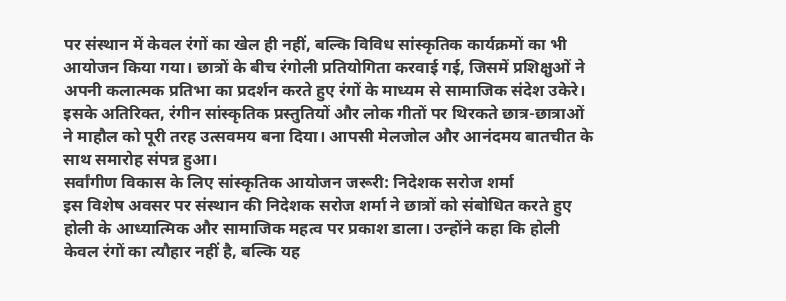पर संस्थान में केवल रंगों का खेल ही नहीं, बल्कि विविध सांस्कृतिक कार्यक्रमों का भी आयोजन किया गया। छात्रों के बीच रंगोली प्रतियोगिता करवाई गई, जिसमें प्रशिक्षुओं ने अपनी कलात्मक प्रतिभा का प्रदर्शन करते हुए रंगों के माध्यम से सामाजिक संदेश उकेरे। इसके अतिरिक्त, रंगीन सांस्कृतिक प्रस्तुतियों और लोक गीतों पर थिरकते छात्र-छात्राओं ने माहौल को पूरी तरह उत्सवमय बना दिया। आपसी मेलजोल और आनंदमय बातचीत के साथ समारोह संपन्न हुआ।
सर्वांगीण विकास के लिए सांस्कृतिक आयोजन जरूरी: निदेशक सरोज शर्मा
इस विशेष अवसर पर संस्थान की निदेशक सरोज शर्मा ने छात्रों को संबोधित करते हुए होली के आध्यात्मिक और सामाजिक महत्व पर प्रकाश डाला। उन्होंने कहा कि होली केवल रंगों का त्यौहार नहीं है, बल्कि यह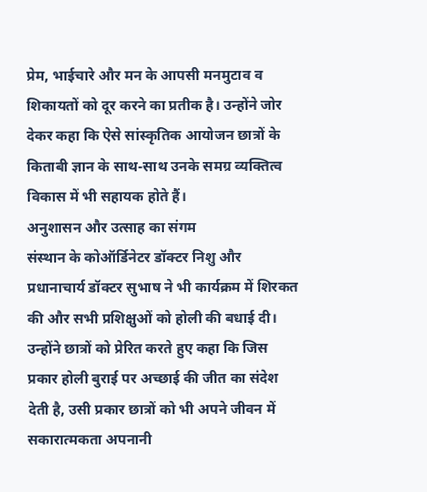प्रेम, भाईचारे और मन के आपसी मनमुटाव व शिकायतों को दूर करने का प्रतीक है। उन्होंने जोर देकर कहा कि ऐसे सांस्कृतिक आयोजन छात्रों के किताबी ज्ञान के साथ-साथ उनके समग्र व्यक्तित्व विकास में भी सहायक होते हैं।
अनुशासन और उत्साह का संगम
संस्थान के कोऑर्डिनेटर डॉक्टर निशु और प्रधानाचार्य डॉक्टर सुभाष ने भी कार्यक्रम में शिरकत की और सभी प्रशिक्षुओं को होली की बधाई दी। उन्होंने छात्रों को प्रेरित करते हुए कहा कि जिस प्रकार होली बुराई पर अच्छाई की जीत का संदेश देती है, उसी प्रकार छात्रों को भी अपने जीवन में सकारात्मकता अपनानी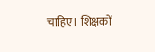चाहिए। शिक्षकों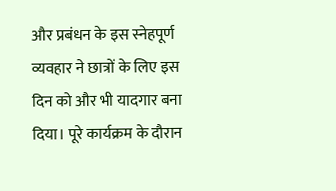और प्रबंधन के इस स्नेहपूर्ण व्यवहार ने छात्रों के लिए इस दिन को और भी यादगार बना दिया। पूरे कार्यक्रम के दौरान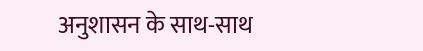अनुशासन के साथ-साथ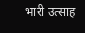भारी उत्साह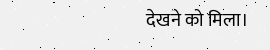देखने को मिला।